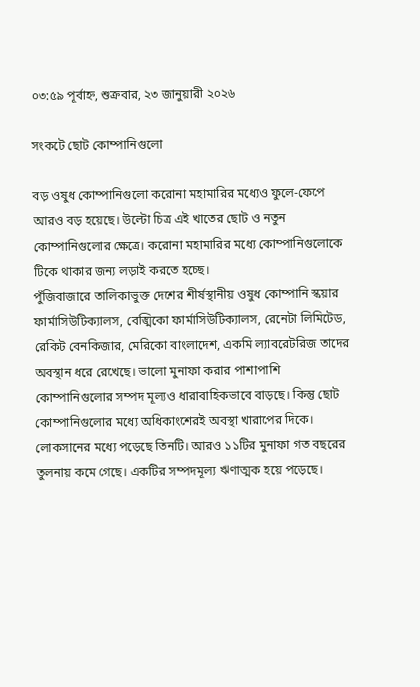০৩:৫৯ পূর্বাহ্ন, শুক্রবার, ২৩ জানুয়ারী ২০২৬

সংকটে ছোট কোম্পানিগুলো

বড় ওষুধ কোম্পানিগুলো করোনা মহামারির মধ্যেও ফুলে-ফেপে আরও বড় হয়েছে। উল্টো চিত্র এই খাতের ছোট ও নতুন কোম্পানিগুলোর ক্ষেত্রে। করোনা মহামারির মধ্যে কোম্পানিগুলোকে টিকে থাকার জন্য লড়াই করতে হচ্ছে।
পুঁজিবাজারে তালিকাভুক্ত দেশের শীর্ষস্থানীয় ওষুধ কোম্পানি স্কয়ার ফার্মাসিউটিক্যালস, বেঙ্মিকো ফার্মাসিউটিক্যালস, রেনেটা লিমিটেড, রেকিট বেনকিজার, মেরিকো বাংলাদেশ, একমি ল্যাবরেটরিজ তাদের অবস্থান ধরে রেখেছে। ভালো মুনাফা করার পাশাপাশি কোম্পানিগুলোর সম্পদ মূল্যও ধারাবাহিকভাবে বাড়ছে। কিন্তু ছোট কোম্পানিগুলোর মধ্যে অধিকাংশেরই অবস্থা খারাপের দিকে। লোকসানের মধ্যে পড়েছে তিনটি। আরও ১১টির মুনাফা গত বছরের তুলনায় কমে গেছে। একটির সম্পদমূল্য ঋণাত্মক হয়ে পড়েছে।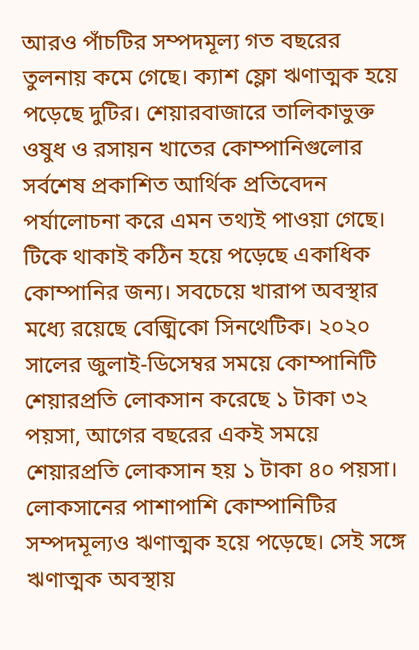আরও পাঁচটির সম্পদমূল্য গত বছরের তুলনায় কমে গেছে। ক্যাশ ফ্লো ঋণাত্মক হয়ে পড়েছে দুটির। শেয়ারবাজারে তালিকাভুক্ত ওষুধ ও রসায়ন খাতের কোম্পানিগুলোর সর্বশেষ প্রকাশিত আর্থিক প্রতিবেদন পর্যালোচনা করে এমন তথ্যই পাওয়া গেছে।
টিকে থাকাই কঠিন হয়ে পড়েছে একাধিক কোম্পানির জন্য। সবচেয়ে খারাপ অবস্থার মধ্যে রয়েছে বেঙ্মিকো সিনথেটিক। ২০২০ সালের জুলাই-ডিসেম্বর সময়ে কোম্পানিটি শেয়ারপ্রতি লোকসান করেছে ১ টাকা ৩২ পয়সা, আগের বছরের একই সময়ে শেয়ারপ্রতি লোকসান হয় ১ টাকা ৪০ পয়সা। লোকসানের পাশাপাশি কোম্পানিটির সম্পদমূল্যও ঋণাত্মক হয়ে পড়েছে। সেই সঙ্গে ঋণাত্মক অবস্থায়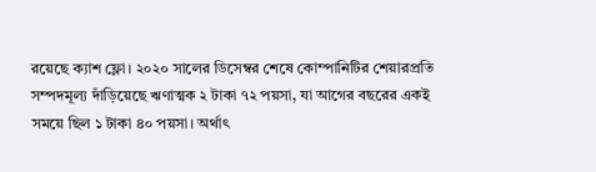রয়েছে ক্যাশ ফ্লো। ২০২০ সালের ডিসেম্বর শেষে কোম্পানিটির শেয়ারপ্রতি সম্পদমূল্য দাঁড়িয়েছে ঋণাত্মক ২ টাকা ৭২ পয়সা, যা আগের বছরের একই সময়ে ছিল ১ টাকা ৪০ পয়সা। অর্থাৎ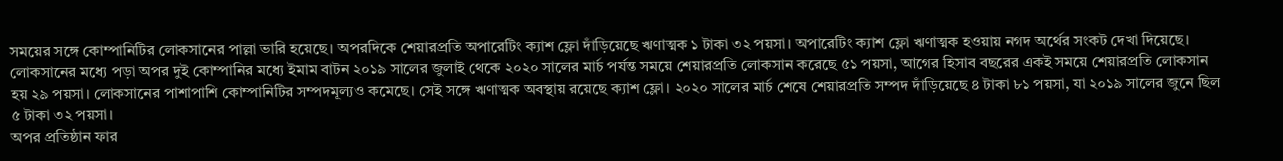সময়ের সঙ্গে কোম্পানিটির লোকসানের পাল্লা ভারি হয়েছে। অপরদিকে শেয়ারপ্রতি অপারেটিং ক্যাশ ফ্লো দাঁড়িয়েছে ঋণাত্মক ১ টাকা ৩২ পয়সা। অপারেটিং ক্যাশ ফ্লো ঋণাত্মক হওয়ায় নগদ অর্থের সংকট দেখা দিয়েছে।
লোকসানের মধ্যে পড়া অপর দুই কোম্পানির মধ্যে ইমাম বাটন ২০১৯ সালের জুলাই থেকে ২০২০ সালের মার্চ পর্যন্ত সময়ে শেয়ারপ্রতি লোকসান করেছে ৫১ পয়সা, আগের হিসাব বছরের একই সময়ে শেয়ারপ্রতি লোকসান হয় ২৯ পয়সা। লোকসানের পাশাপাশি কোম্পানিটির সম্পদমূল্যও কমেছে। সেই সঙ্গে ঋণাত্মক অবস্থায় রয়েছে ক্যাশ ফ্লো। ২০২০ সালের মার্চ শেষে শেয়ারপ্রতি সম্পদ দাঁড়িয়েছে ৪ টাকা ৮১ পয়সা, যা ২০১৯ সালের জুনে ছিল ৫ টাকা ৩২ পয়সা।
অপর প্রতিষ্ঠান ফার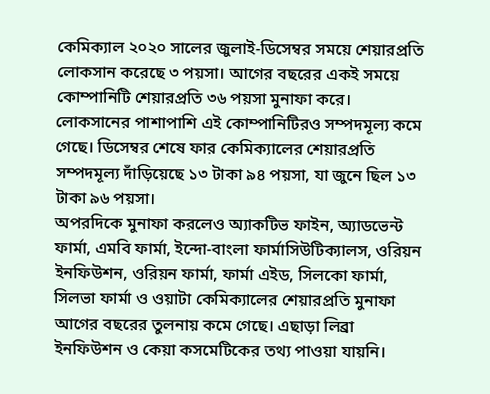কেমিক্যাল ২০২০ সালের জুলাই-ডিসেম্বর সময়ে শেয়ারপ্রতি লোকসান করেছে ৩ পয়সা। আগের বছরের একই সময়ে কোম্পানিটি শেয়ারপ্রতি ৩৬ পয়সা মুনাফা করে। লোকসানের পাশাপাশি এই কোম্পানিটিরও সম্পদমূল্য কমে গেছে। ডিসেম্বর শেষে ফার কেমিক্যালের শেয়ারপ্রতি সম্পদমূল্য দাঁড়িয়েছে ১৩ টাকা ৯৪ পয়সা, যা জুনে ছিল ১৩ টাকা ৯৬ পয়সা।
অপরদিকে মুনাফা করলেও অ্যাকটিভ ফাইন, অ্যাডভেন্ট ফার্মা, এমবি ফার্মা, ইন্দো-বাংলা ফার্মাসিউটিক্যালস, ওরিয়ন ইনফিউশন, ওরিয়ন ফার্মা, ফার্মা এইড, সিলকো ফার্মা, সিলভা ফার্মা ও ওয়াটা কেমিক্যালের শেয়ারপ্রতি মুনাফা আগের বছরের তুলনায় কমে গেছে। এছাড়া লিব্রা ইনফিউশন ও কেয়া কসমেটিকের তথ্য পাওয়া যায়নি।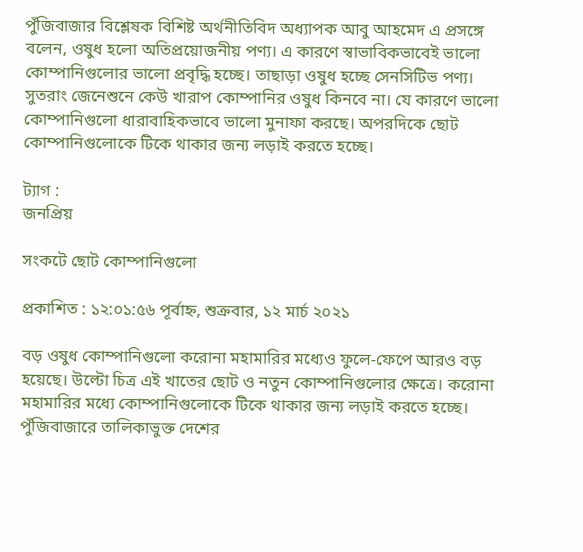পুঁজিবাজার বিশ্লেষক বিশিষ্ট অর্থনীতিবিদ অধ্যাপক আবু আহমেদ এ প্রসঙ্গে বলেন, ওষুধ হলো অতিপ্রয়োজনীয় পণ্য। এ কারণে স্বাভাবিকভাবেই ভালো কোম্পানিগুলোর ভালো প্রবৃদ্ধি হচ্ছে। তাছাড়া ওষুধ হচ্ছে সেনসিটিভ পণ্য। সুতরাং জেনেশুনে কেউ খারাপ কোম্পানির ওষুধ কিনবে না। যে কারণে ভালো কোম্পানিগুলো ধারাবাহিকভাবে ভালো মুনাফা করছে। অপরদিকে ছোট কোম্পানিগুলোকে টিকে থাকার জন্য লড়াই করতে হচ্ছে।

ট্যাগ :
জনপ্রিয়

সংকটে ছোট কোম্পানিগুলো

প্রকাশিত : ১২:০১:৫৬ পূর্বাহ্ন, শুক্রবার, ১২ মার্চ ২০২১

বড় ওষুধ কোম্পানিগুলো করোনা মহামারির মধ্যেও ফুলে-ফেপে আরও বড় হয়েছে। উল্টো চিত্র এই খাতের ছোট ও নতুন কোম্পানিগুলোর ক্ষেত্রে। করোনা মহামারির মধ্যে কোম্পানিগুলোকে টিকে থাকার জন্য লড়াই করতে হচ্ছে।
পুঁজিবাজারে তালিকাভুক্ত দেশের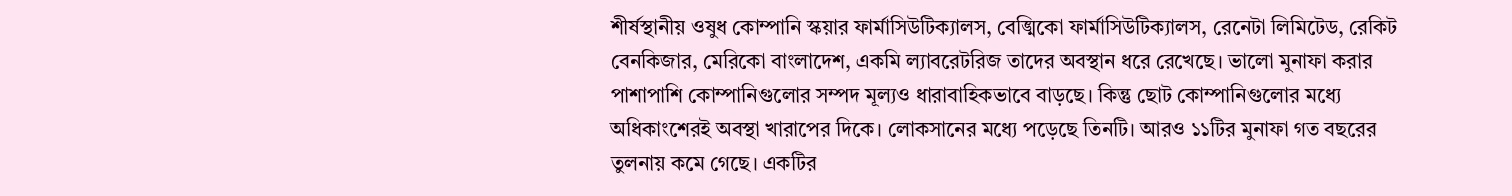শীর্ষস্থানীয় ওষুধ কোম্পানি স্কয়ার ফার্মাসিউটিক্যালস, বেঙ্মিকো ফার্মাসিউটিক্যালস, রেনেটা লিমিটেড, রেকিট বেনকিজার, মেরিকো বাংলাদেশ, একমি ল্যাবরেটরিজ তাদের অবস্থান ধরে রেখেছে। ভালো মুনাফা করার পাশাপাশি কোম্পানিগুলোর সম্পদ মূল্যও ধারাবাহিকভাবে বাড়ছে। কিন্তু ছোট কোম্পানিগুলোর মধ্যে অধিকাংশেরই অবস্থা খারাপের দিকে। লোকসানের মধ্যে পড়েছে তিনটি। আরও ১১টির মুনাফা গত বছরের তুলনায় কমে গেছে। একটির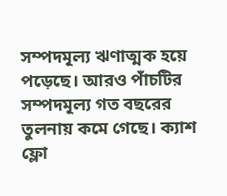সম্পদমূল্য ঋণাত্মক হয়ে পড়েছে। আরও পাঁচটির সম্পদমূল্য গত বছরের তুলনায় কমে গেছে। ক্যাশ ফ্লো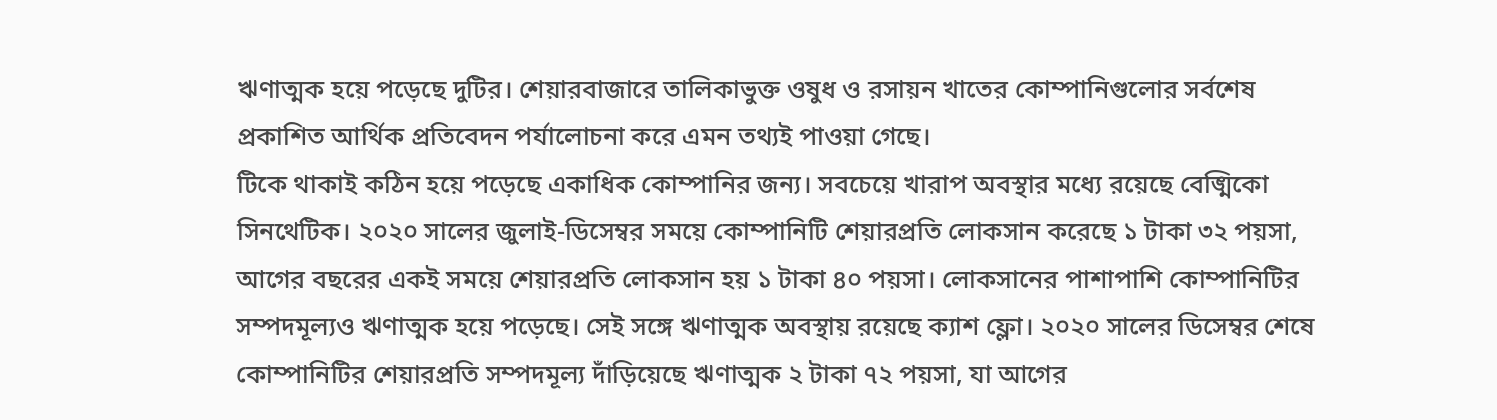ঋণাত্মক হয়ে পড়েছে দুটির। শেয়ারবাজারে তালিকাভুক্ত ওষুধ ও রসায়ন খাতের কোম্পানিগুলোর সর্বশেষ প্রকাশিত আর্থিক প্রতিবেদন পর্যালোচনা করে এমন তথ্যই পাওয়া গেছে।
টিকে থাকাই কঠিন হয়ে পড়েছে একাধিক কোম্পানির জন্য। সবচেয়ে খারাপ অবস্থার মধ্যে রয়েছে বেঙ্মিকো সিনথেটিক। ২০২০ সালের জুলাই-ডিসেম্বর সময়ে কোম্পানিটি শেয়ারপ্রতি লোকসান করেছে ১ টাকা ৩২ পয়সা, আগের বছরের একই সময়ে শেয়ারপ্রতি লোকসান হয় ১ টাকা ৪০ পয়সা। লোকসানের পাশাপাশি কোম্পানিটির সম্পদমূল্যও ঋণাত্মক হয়ে পড়েছে। সেই সঙ্গে ঋণাত্মক অবস্থায় রয়েছে ক্যাশ ফ্লো। ২০২০ সালের ডিসেম্বর শেষে কোম্পানিটির শেয়ারপ্রতি সম্পদমূল্য দাঁড়িয়েছে ঋণাত্মক ২ টাকা ৭২ পয়সা, যা আগের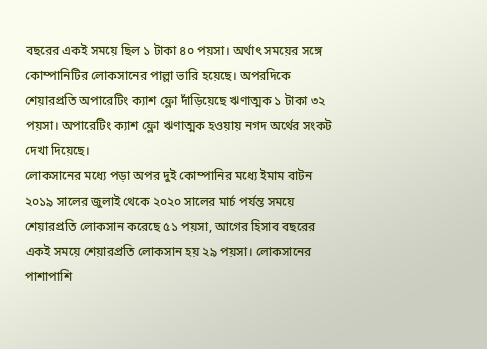বছরের একই সময়ে ছিল ১ টাকা ৪০ পয়সা। অর্থাৎ সময়ের সঙ্গে কোম্পানিটির লোকসানের পাল্লা ভারি হয়েছে। অপরদিকে শেয়ারপ্রতি অপারেটিং ক্যাশ ফ্লো দাঁড়িয়েছে ঋণাত্মক ১ টাকা ৩২ পয়সা। অপারেটিং ক্যাশ ফ্লো ঋণাত্মক হওয়ায় নগদ অর্থের সংকট দেখা দিয়েছে।
লোকসানের মধ্যে পড়া অপর দুই কোম্পানির মধ্যে ইমাম বাটন ২০১৯ সালের জুলাই থেকে ২০২০ সালের মার্চ পর্যন্ত সময়ে শেয়ারপ্রতি লোকসান করেছে ৫১ পয়সা, আগের হিসাব বছরের একই সময়ে শেয়ারপ্রতি লোকসান হয় ২৯ পয়সা। লোকসানের পাশাপাশি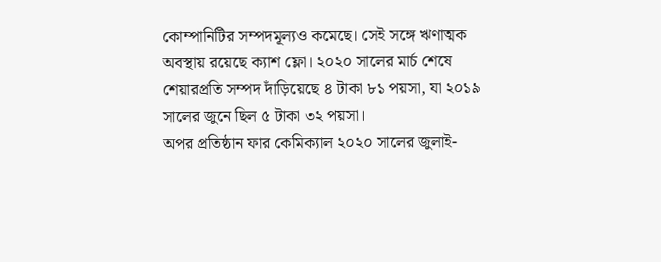কোম্পানিটির সম্পদমূল্যও কমেছে। সেই সঙ্গে ঋণাত্মক অবস্থায় রয়েছে ক্যাশ ফ্লো। ২০২০ সালের মার্চ শেষে শেয়ারপ্রতি সম্পদ দাঁড়িয়েছে ৪ টাকা ৮১ পয়সা, যা ২০১৯ সালের জুনে ছিল ৫ টাকা ৩২ পয়সা।
অপর প্রতিষ্ঠান ফার কেমিক্যাল ২০২০ সালের জুলাই-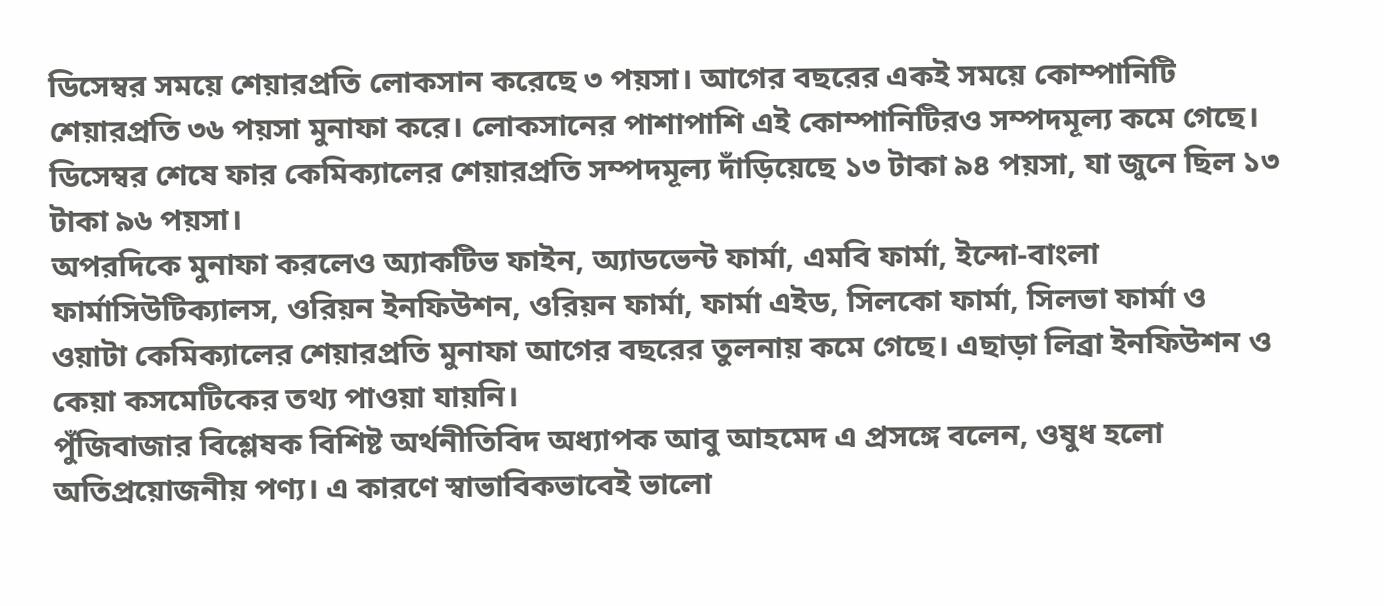ডিসেম্বর সময়ে শেয়ারপ্রতি লোকসান করেছে ৩ পয়সা। আগের বছরের একই সময়ে কোম্পানিটি শেয়ারপ্রতি ৩৬ পয়সা মুনাফা করে। লোকসানের পাশাপাশি এই কোম্পানিটিরও সম্পদমূল্য কমে গেছে। ডিসেম্বর শেষে ফার কেমিক্যালের শেয়ারপ্রতি সম্পদমূল্য দাঁড়িয়েছে ১৩ টাকা ৯৪ পয়সা, যা জুনে ছিল ১৩ টাকা ৯৬ পয়সা।
অপরদিকে মুনাফা করলেও অ্যাকটিভ ফাইন, অ্যাডভেন্ট ফার্মা, এমবি ফার্মা, ইন্দো-বাংলা ফার্মাসিউটিক্যালস, ওরিয়ন ইনফিউশন, ওরিয়ন ফার্মা, ফার্মা এইড, সিলকো ফার্মা, সিলভা ফার্মা ও ওয়াটা কেমিক্যালের শেয়ারপ্রতি মুনাফা আগের বছরের তুলনায় কমে গেছে। এছাড়া লিব্রা ইনফিউশন ও কেয়া কসমেটিকের তথ্য পাওয়া যায়নি।
পুঁজিবাজার বিশ্লেষক বিশিষ্ট অর্থনীতিবিদ অধ্যাপক আবু আহমেদ এ প্রসঙ্গে বলেন, ওষুধ হলো অতিপ্রয়োজনীয় পণ্য। এ কারণে স্বাভাবিকভাবেই ভালো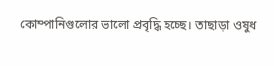কোম্পানিগুলোর ভালো প্রবৃদ্ধি হচ্ছে। তাছাড়া ওষুধ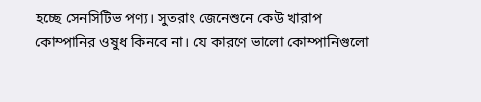হচ্ছে সেনসিটিভ পণ্য। সুতরাং জেনেশুনে কেউ খারাপ কোম্পানির ওষুধ কিনবে না। যে কারণে ভালো কোম্পানিগুলো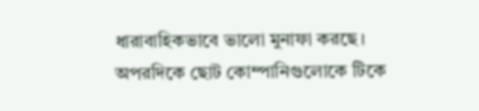ধারাবাহিকভাবে ভালো মুনাফা করছে। অপরদিকে ছোট কোম্পানিগুলোকে টিকে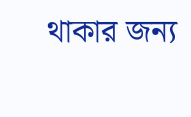থাকার জন্য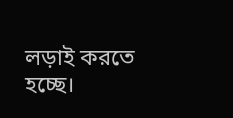লড়াই করতে হচ্ছে।